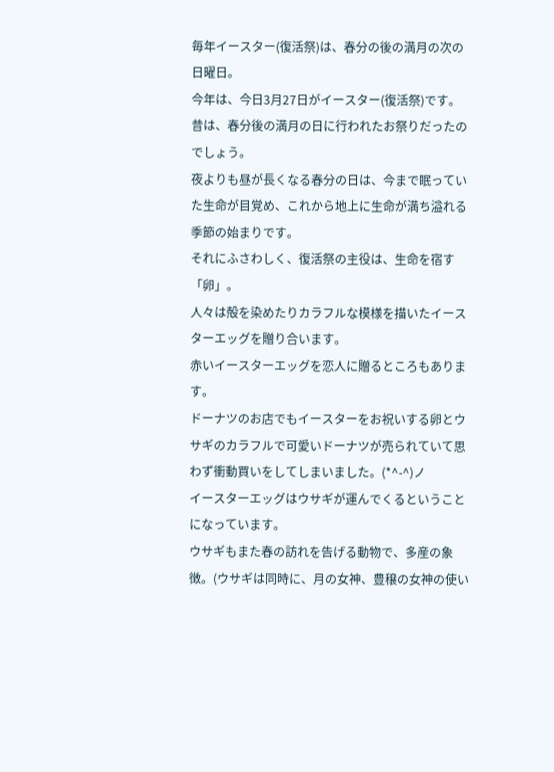毎年イースター(復活祭)は、春分の後の満月の次の日曜日。
今年は、今日3月27日がイースター(復活祭)です。
昔は、春分後の満月の日に行われたお祭りだったのでしょう。
夜よりも昼が長くなる春分の日は、今まで眠っていた生命が目覚め、これから地上に生命が満ち溢れる季節の始まりです。
それにふさわしく、復活祭の主役は、生命を宿す「卵」。
人々は殻を染めたりカラフルな模様を描いたイースターエッグを贈り合います。
赤いイースターエッグを恋人に贈るところもあります。
ドーナツのお店でもイースターをお祝いする卵とウサギのカラフルで可愛いドーナツが売られていて思わず衝動買いをしてしまいました。(*^-^)ノ
イースターエッグはウサギが運んでくるということになっています。
ウサギもまた春の訪れを告げる動物で、多産の象徴。(ウサギは同時に、月の女神、豊穣の女神の使い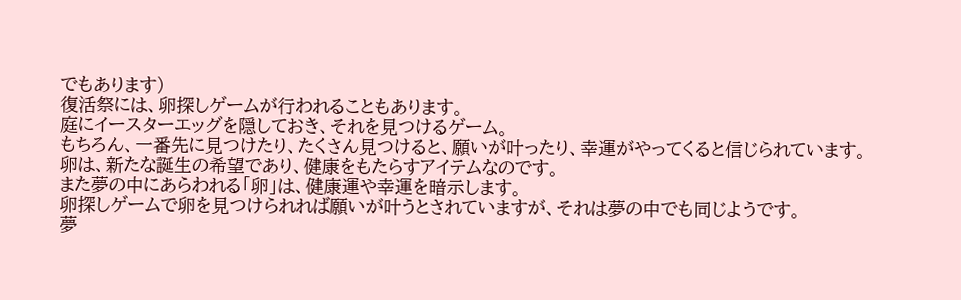でもあります)
復活祭には、卵探しゲームが行われることもあります。
庭にイースターエッグを隠しておき、それを見つけるゲーム。
もちろん、一番先に見つけたり、たくさん見つけると、願いが叶ったり、幸運がやってくると信じられています。
卵は、新たな誕生の希望であり、健康をもたらすアイテムなのです。
また夢の中にあらわれる「卵」は、健康運や幸運を暗示します。
卵探しゲームで卵を見つけられれば願いが叶うとされていますが、それは夢の中でも同じようです。
夢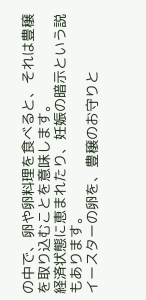の中で、卵や卵料理を食べると、それは豊穣を取り込むことを意味します。
経済状態に恵まれたり、妊娠の暗示という説もあります。
イースターの卵を、豊穣のお守りと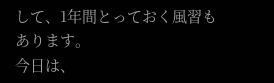して、1年間とっておく風習もあります。
今日は、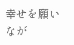幸せを願いなが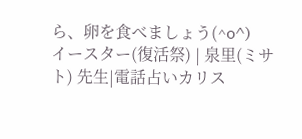ら、卵を食べましょう(^o^)
イースター(復活祭) | 泉里(ミサト) 先生|電話占いカリス